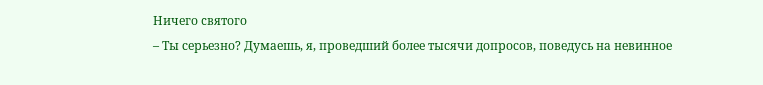Ничего cвятого
– Ты серьезно? Думаешь, я, проведший более тысячи допросов, поведусь на невинное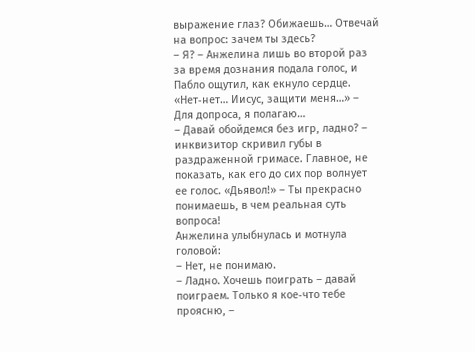выражение глаз? Обижаешь… Отвечай на вопрос: зачем ты здесь?
– Я? – Анжелина лишь во второй раз за время дознания подала голос, и Пабло ощутил, как екнуло сердце. «Нет‑нет… Иисус, защити меня…» – Для допроса, я полагаю…
– Давай обойдемся без игр, ладно? – инквизитор скривил губы в раздраженной гримасе. Главное, не показать, как его до сих пор волнует ее голос. «Дьявол!» – Ты прекрасно понимаешь, в чем реальная суть вопроса!
Анжелина улыбнулась и мотнула головой:
– Нет, не понимаю.
– Ладно. Хочешь поиграть – давай поиграем. Только я кое‑что тебе проясню, –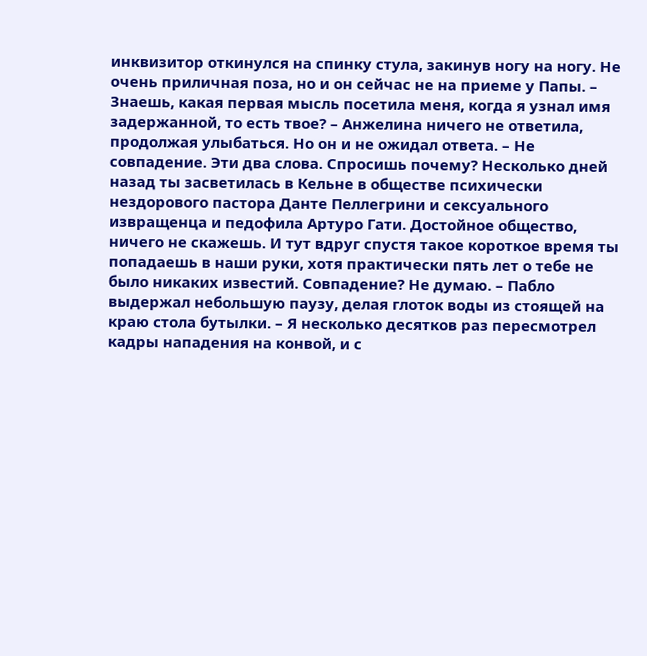инквизитор откинулся на спинку стула, закинув ногу на ногу. Не очень приличная поза, но и он сейчас не на приеме у Папы. – Знаешь, какая первая мысль посетила меня, когда я узнал имя задержанной, то есть твое? – Анжелина ничего не ответила, продолжая улыбаться. Но он и не ожидал ответа. – Не совпадение. Эти два слова. Спросишь почему? Несколько дней назад ты засветилась в Кельне в обществе психически нездорового пастора Данте Пеллегрини и сексуального извращенца и педофила Артуро Гати. Достойное общество, ничего не скажешь. И тут вдруг спустя такое короткое время ты попадаешь в наши руки, хотя практически пять лет о тебе не было никаких известий. Совпадение? Не думаю. – Пабло выдержал небольшую паузу, делая глоток воды из стоящей на краю стола бутылки. – Я несколько десятков раз пересмотрел кадры нападения на конвой, и с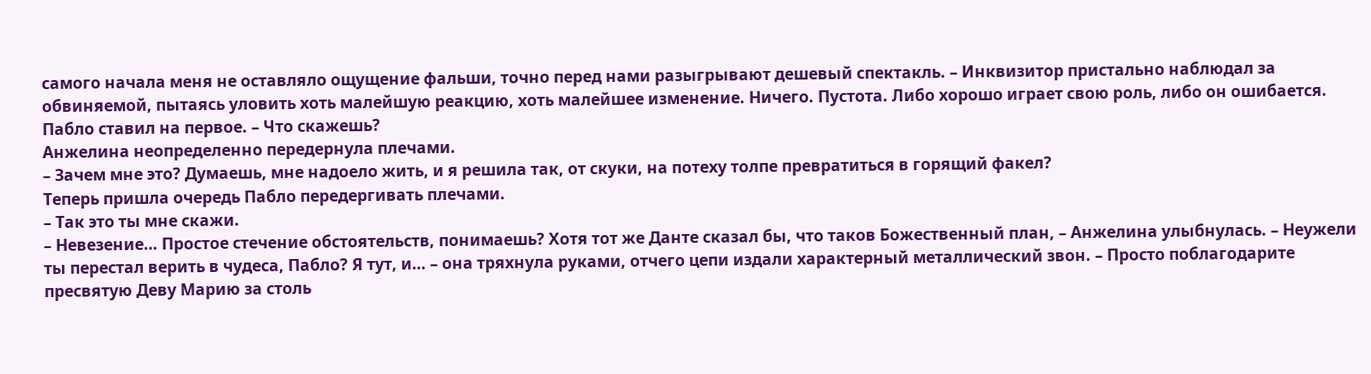самого начала меня не оставляло ощущение фальши, точно перед нами разыгрывают дешевый спектакль. – Инквизитор пристально наблюдал за обвиняемой, пытаясь уловить хоть малейшую реакцию, хоть малейшее изменение. Ничего. Пустота. Либо хорошо играет свою роль, либо он ошибается. Пабло ставил на первое. – Что скажешь?
Анжелина неопределенно передернула плечами.
– Зачем мне это? Думаешь, мне надоело жить, и я решила так, от скуки, на потеху толпе превратиться в горящий факел?
Теперь пришла очередь Пабло передергивать плечами.
– Так это ты мне скажи.
– Невезение… Простое стечение обстоятельств, понимаешь? Хотя тот же Данте сказал бы, что таков Божественный план, – Анжелина улыбнулась. – Неужели ты перестал верить в чудеса, Пабло? Я тут, и… – она тряхнула руками, отчего цепи издали характерный металлический звон. – Просто поблагодарите пресвятую Деву Марию за столь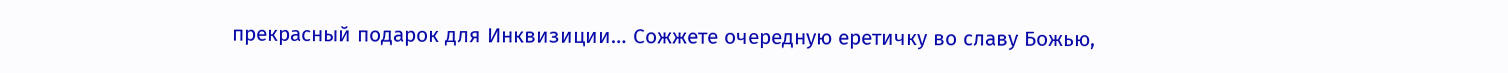прекрасный подарок для Инквизиции… Сожжете очередную еретичку во славу Божью,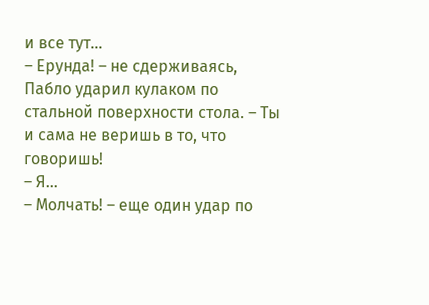и все тут…
– Ерунда! – не сдерживаясь, Пабло ударил кулаком по стальной поверхности стола. – Ты и сама не веришь в то, что говоришь!
– Я…
– Молчать! – еще один удар по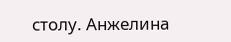столу. Анжелина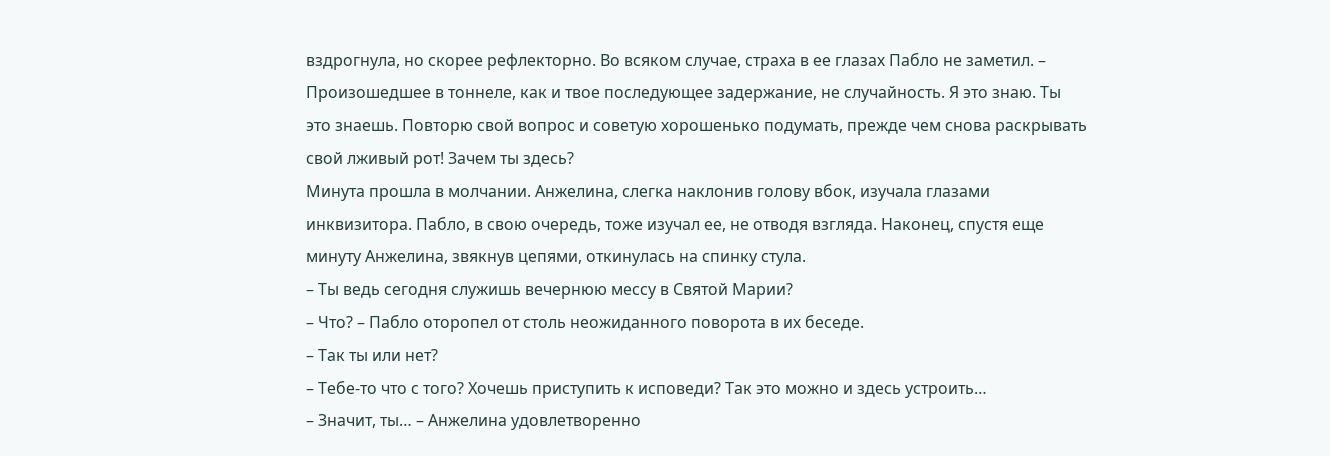вздрогнула, но скорее рефлекторно. Во всяком случае, страха в ее глазах Пабло не заметил. – Произошедшее в тоннеле, как и твое последующее задержание, не случайность. Я это знаю. Ты это знаешь. Повторю свой вопрос и советую хорошенько подумать, прежде чем снова раскрывать свой лживый рот! Зачем ты здесь?
Минута прошла в молчании. Анжелина, слегка наклонив голову вбок, изучала глазами инквизитора. Пабло, в свою очередь, тоже изучал ее, не отводя взгляда. Наконец, спустя еще минуту Анжелина, звякнув цепями, откинулась на спинку стула.
– Ты ведь сегодня служишь вечернюю мессу в Святой Марии?
– Что? – Пабло оторопел от столь неожиданного поворота в их беседе.
– Так ты или нет?
– Тебе‑то что с того? Хочешь приступить к исповеди? Так это можно и здесь устроить…
– Значит, ты… – Анжелина удовлетворенно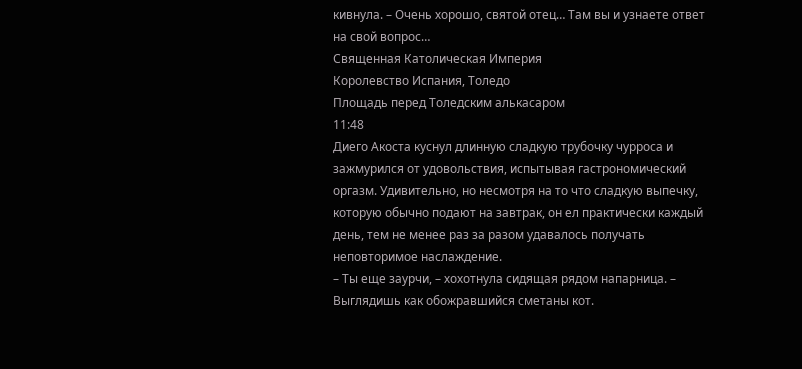кивнула. – Очень хорошо, святой отец… Там вы и узнаете ответ на свой вопрос…
Священная Католическая Империя
Королевство Испания, Толедо
Площадь перед Толедским алькасаром
11:48
Диего Акоста куснул длинную сладкую трубочку чурроса и зажмурился от удовольствия, испытывая гастрономический оргазм. Удивительно, но несмотря на то что сладкую выпечку, которую обычно подают на завтрак, он ел практически каждый день, тем не менее раз за разом удавалось получать неповторимое наслаждение.
– Ты еще заурчи, – хохотнула сидящая рядом напарница. – Выглядишь как обожравшийся сметаны кот.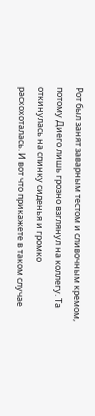Рот был занят заварным тестом и сливочным кремом, потому Диего лишь грозно взглянул на коллегу. Та откинулась на спинку сиденья и громко расхохоталась. И вот что прикажете в таком случае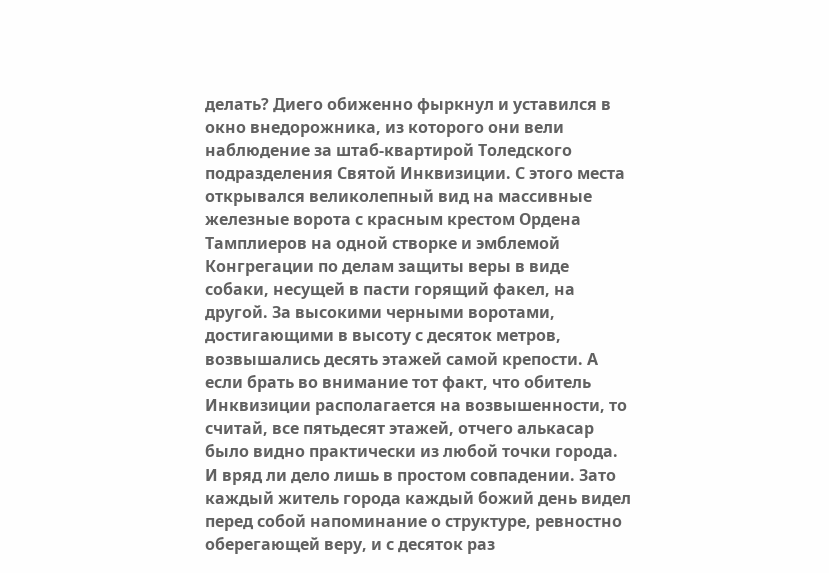делать? Диего обиженно фыркнул и уставился в окно внедорожника, из которого они вели наблюдение за штаб‑квартирой Толедского подразделения Святой Инквизиции. С этого места открывался великолепный вид на массивные железные ворота с красным крестом Ордена Тамплиеров на одной створке и эмблемой Конгрегации по делам защиты веры в виде собаки, несущей в пасти горящий факел, на другой. За высокими черными воротами, достигающими в высоту с десяток метров, возвышались десять этажей самой крепости. А если брать во внимание тот факт, что обитель Инквизиции располагается на возвышенности, то считай, все пятьдесят этажей, отчего алькасар было видно практически из любой точки города. И вряд ли дело лишь в простом совпадении. Зато каждый житель города каждый божий день видел перед собой напоминание о структуре, ревностно оберегающей веру, и с десяток раз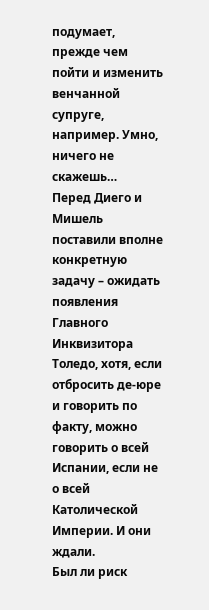подумает, прежде чем пойти и изменить венчанной супруге, например. Умно, ничего не скажешь…
Перед Диего и Мишель поставили вполне конкретную задачу – ожидать появления Главного Инквизитора Толедо, хотя, если отбросить де‑юре и говорить по факту, можно говорить о всей Испании, если не о всей Католической Империи. И они ждали.
Был ли риск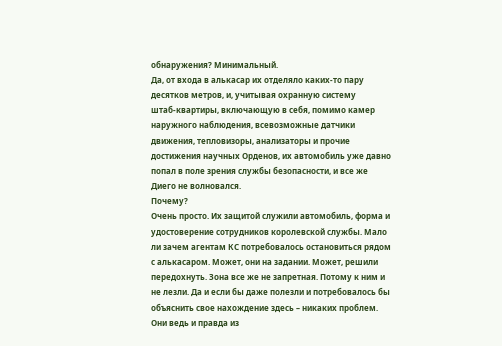обнаружения? Минимальный.
Да, от входа в алькасар их отделяло каких‑то пару десятков метров, и, учитывая охранную систему штаб‑квартиры, включающую в себя, помимо камер наружного наблюдения, всевозможные датчики движения, тепловизоры, анализаторы и прочие достижения научных Орденов, их автомобиль уже давно попал в поле зрения службы безопасности, и все же Диего не волновался.
Почему?
Очень просто. Их защитой служили автомобиль, форма и удостоверение сотрудников королевской службы. Мало ли зачем агентам КС потребовалось остановиться рядом с алькасаром. Может, они на задании. Может, решили передохнуть. Зона все же не запретная. Потому к ним и не лезли. Да и если бы даже полезли и потребовалось бы объяснить свое нахождение здесь – никаких проблем. Они ведь и правда из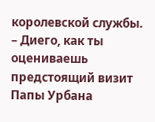королевской службы.
– Диего, как ты оцениваешь предстоящий визит Папы Урбана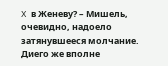X в Женеву? – Мишель, очевидно, надоело затянувшееся молчание.
Диего же вполне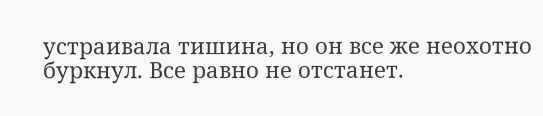устраивала тишина, но он все же неохотно буркнул. Все равно не отстанет.